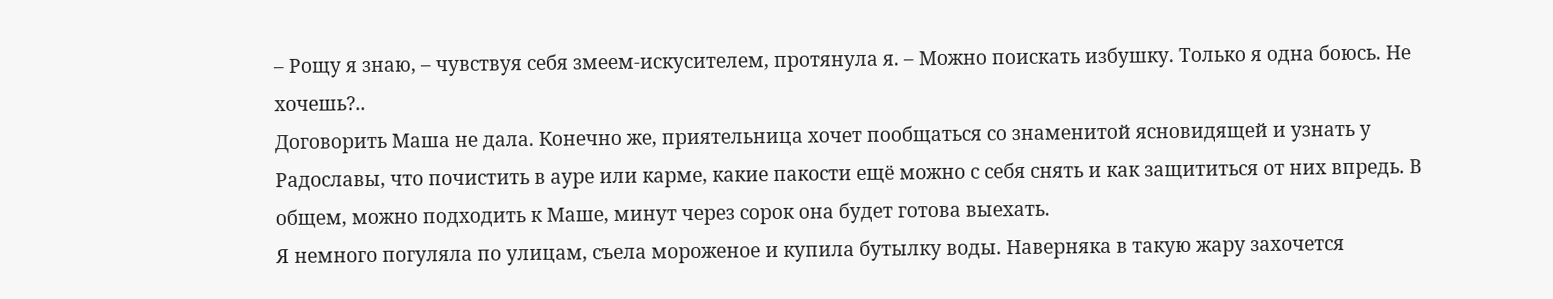– Рощу я знаю, – чувствуя себя змеем-искусителем, протянула я. – Можно поискать избушку. Только я одна боюсь. Не хочешь?..
Договорить Маша не дала. Конечно же, приятельница хочет пообщаться со знаменитой ясновидящей и узнать у Радославы, что почистить в ауре или карме, какие пакости ещё можно с себя снять и как защититься от них впредь. В общем, можно подходить к Маше, минут через сорок она будет готова выехать.
Я немного погуляла по улицам, съела мороженое и купила бутылку воды. Наверняка в такую жару захочется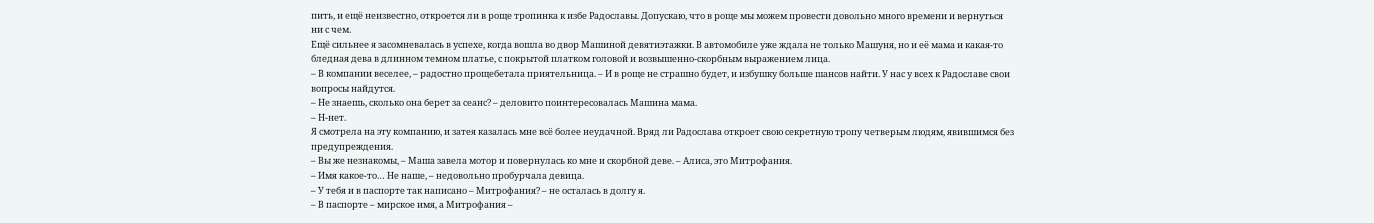пить, и ещё неизвестно, откроется ли в роще тропинка к избе Радославы. Допускаю, что в роще мы можем провести довольно много времени и вернуться ни с чем.
Ещё сильнее я засомневалась в успехе, когда вошла во двор Машиной девятиэтажки. В автомобиле уже ждала не только Машуня, но и её мама и какая-то бледная дева в длинном темном платье, с покрытой платком головой и возвышенно-скорбным выражением лица.
– В компании веселее, – радостно прощебетала приятельница. – И в роще не страшно будет, и избушку больше шансов найти. У нас у всех к Радославе свои вопросы найдутся.
– Не знаешь, сколько она берет за сеанс? – деловито поинтересовалась Машина мама.
– Н-нет.
Я смотрела на эту компанию, и затея казалась мне всё более неудачной. Вряд ли Радослава откроет свою секретную тропу четверым людям, явившимся без предупреждения.
– Вы же незнакомы, – Маша завела мотор и повернулась ко мне и скорбной деве. – Алиса, это Митрофания.
– Имя какое-то… Не наше, – недовольно пробурчала девица.
– У тебя и в паспорте так написано – Митрофания? – не осталась в долгу я.
– В паспорте – мирское имя, а Митрофания –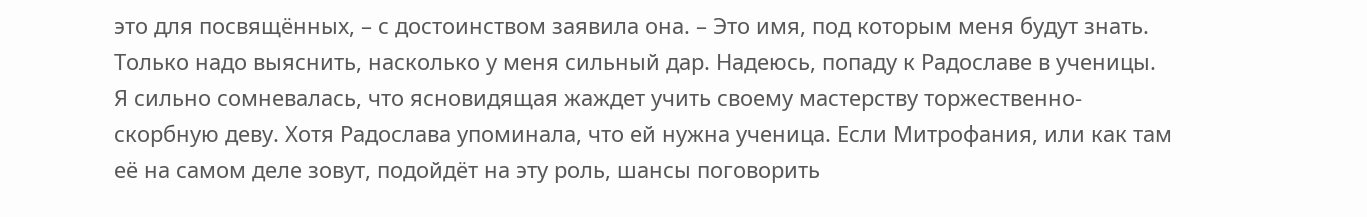это для посвящённых, – с достоинством заявила она. – Это имя, под которым меня будут знать. Только надо выяснить, насколько у меня сильный дар. Надеюсь, попаду к Радославе в ученицы.
Я сильно сомневалась, что ясновидящая жаждет учить своему мастерству торжественно-скорбную деву. Хотя Радослава упоминала, что ей нужна ученица. Если Митрофания, или как там её на самом деле зовут, подойдёт на эту роль, шансы поговорить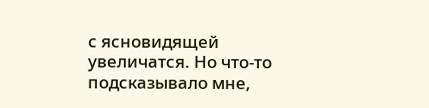с ясновидящей увеличатся. Но что-то подсказывало мне,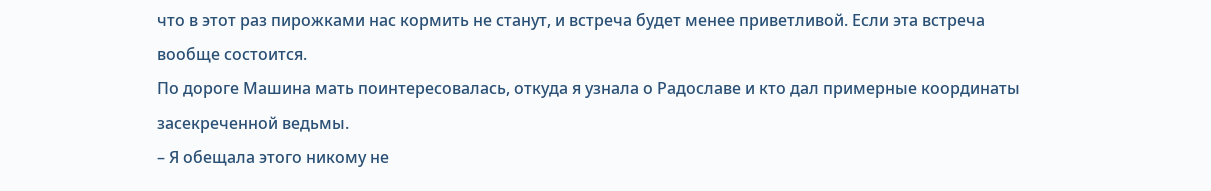что в этот раз пирожками нас кормить не станут, и встреча будет менее приветливой. Если эта встреча вообще состоится.
По дороге Машина мать поинтересовалась, откуда я узнала о Радославе и кто дал примерные координаты засекреченной ведьмы.
– Я обещала этого никому не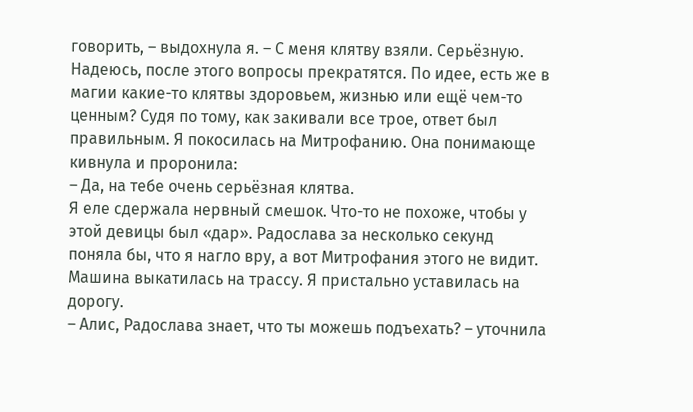говорить, – выдохнула я. – С меня клятву взяли. Серьёзную.
Надеюсь, после этого вопросы прекратятся. По идее, есть же в магии какие-то клятвы здоровьем, жизнью или ещё чем-то ценным? Судя по тому, как закивали все трое, ответ был правильным. Я покосилась на Митрофанию. Она понимающе кивнула и проронила:
– Да, на тебе очень серьёзная клятва.
Я еле сдержала нервный смешок. Что-то не похоже, чтобы у этой девицы был «дар». Радослава за несколько секунд поняла бы, что я нагло вру, а вот Митрофания этого не видит.
Машина выкатилась на трассу. Я пристально уставилась на дорогу.
– Алис, Радослава знает, что ты можешь подъехать? – уточнила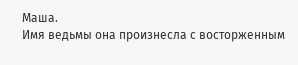Маша.
Имя ведьмы она произнесла с восторженным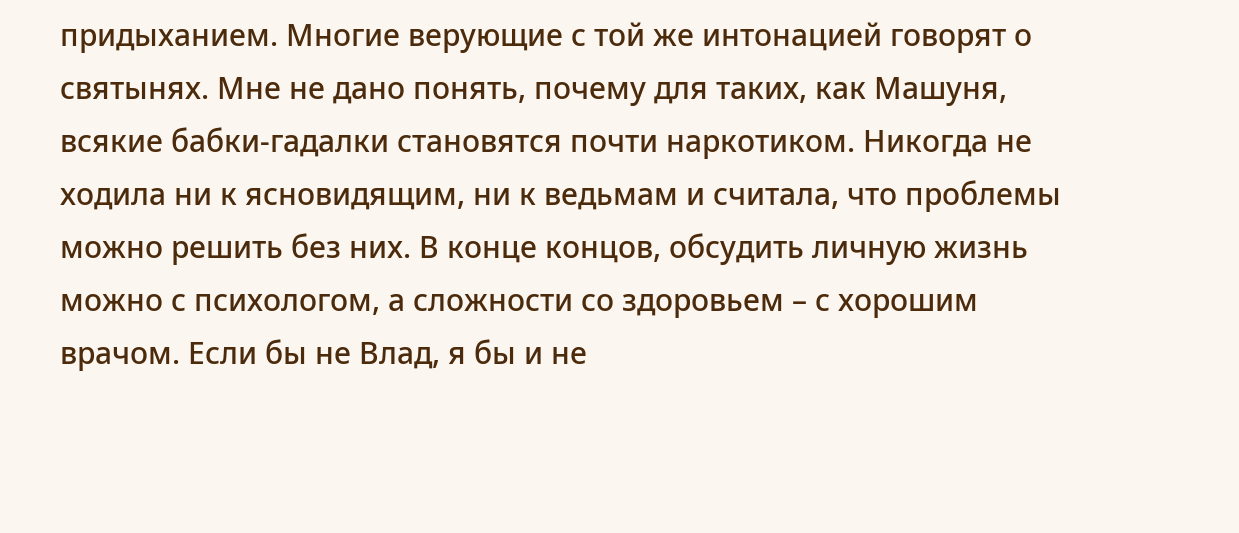придыханием. Многие верующие с той же интонацией говорят о святынях. Мне не дано понять, почему для таких, как Машуня, всякие бабки-гадалки становятся почти наркотиком. Никогда не ходила ни к ясновидящим, ни к ведьмам и считала, что проблемы можно решить без них. В конце концов, обсудить личную жизнь можно с психологом, а сложности со здоровьем – с хорошим врачом. Если бы не Влад, я бы и не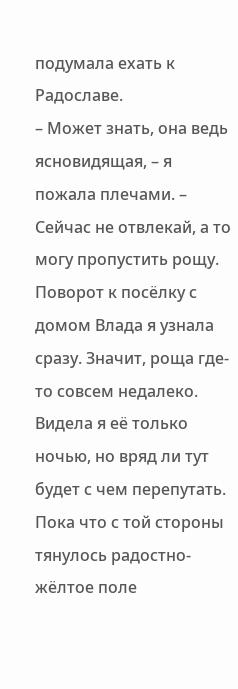подумала ехать к Радославе.
– Может знать, она ведь ясновидящая, – я пожала плечами. – Сейчас не отвлекай, а то могу пропустить рощу.
Поворот к посёлку с домом Влада я узнала сразу. Значит, роща где-то совсем недалеко. Видела я её только ночью, но вряд ли тут будет с чем перепутать. Пока что с той стороны тянулось радостно-жёлтое поле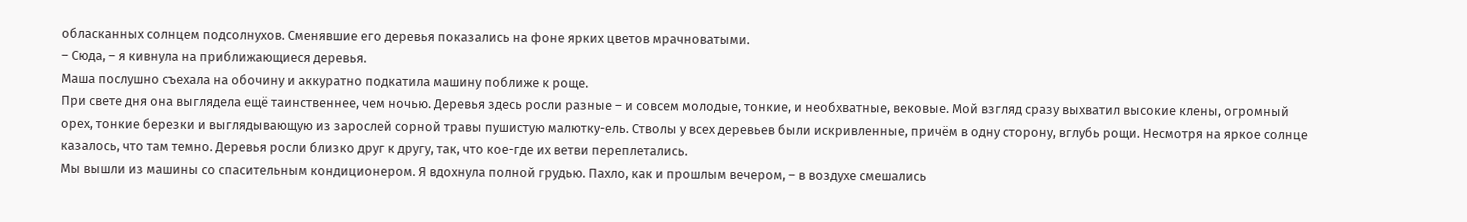обласканных солнцем подсолнухов. Сменявшие его деревья показались на фоне ярких цветов мрачноватыми.
– Сюда, – я кивнула на приближающиеся деревья.
Маша послушно съехала на обочину и аккуратно подкатила машину поближе к роще.
При свете дня она выглядела ещё таинственнее, чем ночью. Деревья здесь росли разные – и совсем молодые, тонкие, и необхватные, вековые. Мой взгляд сразу выхватил высокие клены, огромный орех, тонкие березки и выглядывающую из зарослей сорной травы пушистую малютку-ель. Стволы у всех деревьев были искривленные, причём в одну сторону, вглубь рощи. Несмотря на яркое солнце казалось, что там темно. Деревья росли близко друг к другу, так, что кое-где их ветви переплетались.
Мы вышли из машины со спасительным кондиционером. Я вдохнула полной грудью. Пахло, как и прошлым вечером, – в воздухе смешались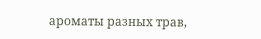ароматы разных трав,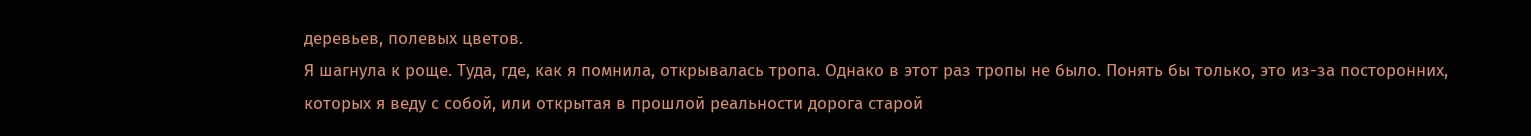деревьев, полевых цветов.
Я шагнула к роще. Туда, где, как я помнила, открывалась тропа. Однако в этот раз тропы не было. Понять бы только, это из-за посторонних, которых я веду с собой, или открытая в прошлой реальности дорога старой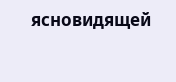ясновидящей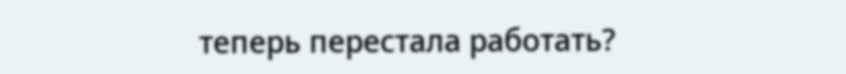теперь перестала работать?